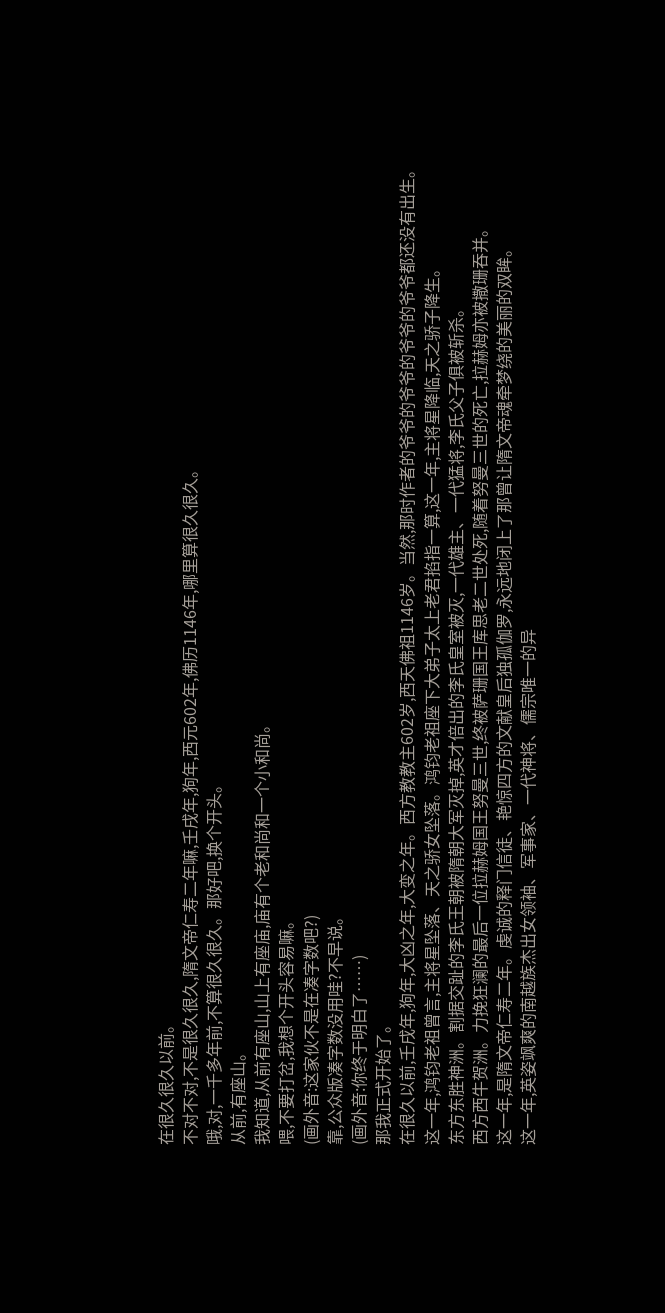在很久很久以前。
不对不对,不是很久很久,隋文帝仁寿二年嘛,壬戌年,狗年,西元602年,佛历1146年,哪里算很久很久。
哦,对,一千多年前,不算很久很久。那好吧,换个开头。
从前,有座山。
我知道,从前有座山,山上有座庙,庙有个老和尚和一个小和尚。
喂,不要打岔,我想个开头容易嘛。
(画外音:这家伙不是在凑字数吧?)
靠,公众版凑字数没用哇?不早说。
(画外音:你终于明白了……)
那我正式开始了。
在很久以前,壬戌年,狗年,大凶之年,大变之年。西方教教主602岁,西天佛祖1146岁。当然,那时作者的爷爷的爷爷的爷爷的爷爷都还没有出生。
这一年,鸿钧老祖曾言,主将星坠落、天之骄女坠落。鸿钧老祖座下大弟子太上老君掐指一算,这一年,主将星降临,天之骄子降生。
东方东胜神洲。割据交趾的李氏王朝被隋朝大军灭掉,英才倍出的李氏皇室被灭,一代雄主、一代猛将,李氏父子俱被斩杀。
西方西牛贺洲。力挽狂澜的最后一位拉赫姆国王努曼三世,终被萨珊国王库思老二世处死,随着努曼三世的死亡,拉赫姆亦被撒珊吞并。
这一年,是隋文帝仁寿二年。虔诚的释门信徒、艳惊四方的文献皇后独孤伽罗,永远地闭上了那曾让隋文帝魂牵梦绕的美丽的双眸。
这一年,英姿飒爽的南越族杰出女领袖、军事家、一代神将、儒宗唯一的异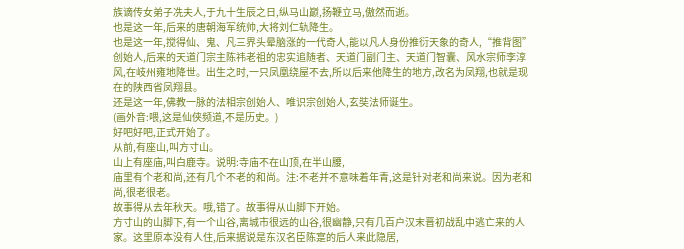族谪传女弟子冼夫人,于九十生辰之日,纵马山巅,扬鞭立马,傲然而逝。
也是这一年,后来的唐朝海军统帅,大将刘仁轨降生。
也是这一年,搅得仙、鬼、凡三界头晕脑涨的一代奇人,能以凡人身份推衍天象的奇人,“推背图”创始人,后来的天道门宗主陈祎老祖的忠实追随者、天道门副门主、天道门智囊、风水宗师李淳风,在岐州雍地降世。出生之时,一只凤凰绕屋不去,所以后来他降生的地方,改名为凤翔,也就是现在的陕西省凤翔县。
还是这一年,佛教一脉的法相宗创始人、唯识宗创始人,玄奘法师诞生。
(画外音:喂,这是仙侠频道,不是历史。)
好吧好吧,正式开始了。
从前,有座山,叫方寸山。
山上有座庙,叫白鹿寺。说明:寺庙不在山顶,在半山腰,
庙里有个老和尚,还有几个不老的和尚。注:不老并不意味着年青,这是针对老和尚来说。因为老和尚,很老很老。
故事得从去年秋天。哦,错了。故事得从山脚下开始。
方寸山的山脚下,有一个山谷,离城市很远的山谷,很幽静,只有几百户汉末晋初战乱中逃亡来的人家。这里原本没有人住,后来据说是东汉名臣陈寔的后人来此隐居,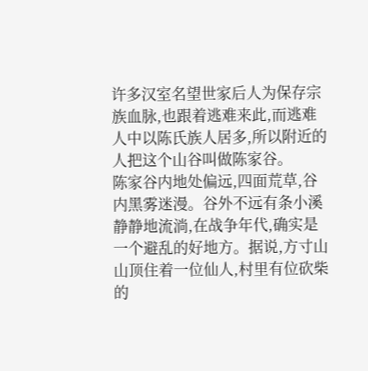许多汉室名望世家后人为保存宗族血脉,也跟着逃难来此,而逃难人中以陈氏族人居多,所以附近的人把这个山谷叫做陈家谷。
陈家谷内地处偏远,四面荒草,谷内黑雾迷漫。谷外不远有条小溪静静地流淌,在战争年代,确实是一个避乱的好地方。据说,方寸山山顶住着一位仙人,村里有位砍柴的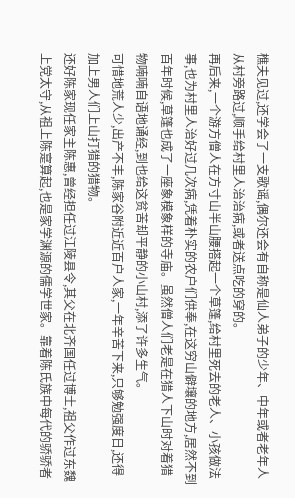樵夫见过,还学会了一支歌谣,偶尔还会有自称是仙人弟子的少年、中年或者老年人从村旁路过,顺手给村里人治治病,或者送点吃的穿的。
再后来,一个游方僧人在方寸山半山腰搭起一个草篷,给村里死去的老人、小孩做法事,也为村里人治好过几次病,凭着朴实的农户们供奉,在这穷山僻壤的地方,居然不到百年时候,草篷也成了一座象模象样的寺庙。虽然僧人们老是在猎人下山时对着猎物喃喃自语地诵经,到也给这贫苦却平静的小山村,添了许多生气。
可惜地荒人少,出产不丰,陈家谷附近近百户人家,一年辛苦下来,只够勉强度日,还得加上男人们上山打猎的猎物。
还好陈家现任家主陈惠,曾经担任过江陵县令,其父在北齐国任过博士,祖父作过东魏上党太守,从祖上陈寔算起,也是家学渊源的儒学世家。靠着陈氏族中每代的骄骄者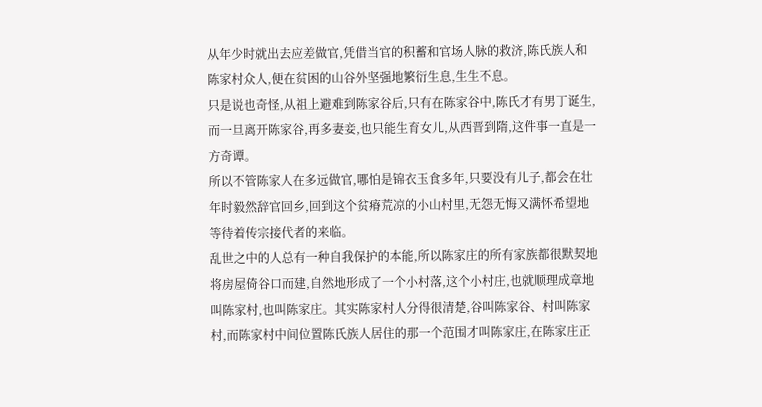从年少时就出去应差做官,凭借当官的积蓄和官场人脉的救济,陈氏族人和陈家村众人,便在贫困的山谷外坚强地繁衍生息,生生不息。
只是说也奇怪,从祖上避难到陈家谷后,只有在陈家谷中,陈氏才有男丁诞生,而一旦离开陈家谷,再多妻妾,也只能生育女儿,从西晋到隋,这件事一直是一方奇谭。
所以不管陈家人在多远做官,哪怕是锦衣玉食多年,只要没有儿子,都会在壮年时毅然辞官回乡,回到这个贫瘠荒凉的小山村里,无怨无悔又满怀希望地等待着传宗接代者的来临。
乱世之中的人总有一种自我保护的本能,所以陈家庄的所有家族都很默契地将房屋倚谷口而建,自然地形成了一个小村落,这个小村庄,也就顺理成章地叫陈家村,也叫陈家庄。其实陈家村人分得很清楚,谷叫陈家谷、村叫陈家村,而陈家村中间位置陈氏族人居住的那一个范围才叫陈家庄,在陈家庄正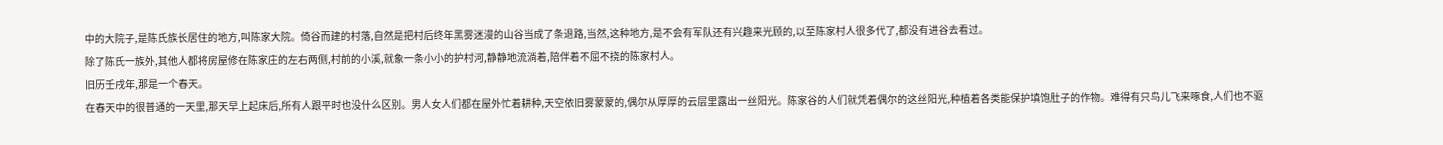中的大院子,是陈氏族长居住的地方,叫陈家大院。倚谷而建的村落,自然是把村后终年黑雾迷漫的山谷当成了条退路,当然,这种地方,是不会有军队还有兴趣来光顾的,以至陈家村人很多代了,都没有进谷去看过。
除了陈氏一族外,其他人都将房屋修在陈家庄的左右两侧,村前的小溪,就象一条小小的护村河,静静地流淌着,陪伴着不屈不挠的陈家村人。
旧历壬戌年,那是一个春天。
在春天中的很普通的一天里,那天早上起床后,所有人跟平时也没什么区别。男人女人们都在屋外忙着耕种,天空依旧雾蒙蒙的,偶尔从厚厚的云层里露出一丝阳光。陈家谷的人们就凭着偶尔的这丝阳光,种植着各类能保护填饱肚子的作物。难得有只鸟儿飞来啄食,人们也不驱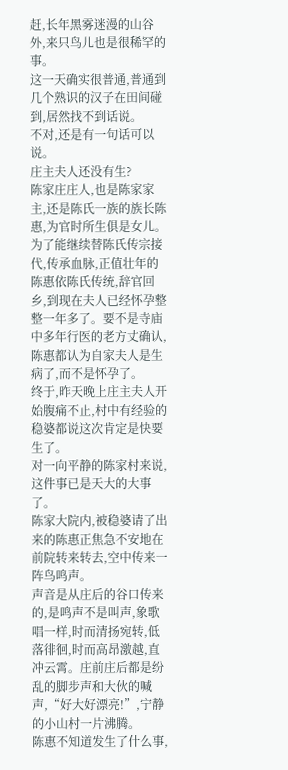赶,长年黑雾迷漫的山谷外,来只鸟儿也是很稀罕的事。
这一天确实很普通,普通到几个熟识的汉子在田间碰到,居然找不到话说。
不对,还是有一句话可以说。
庄主夫人还没有生?
陈家庄庄人,也是陈家家主,还是陈氏一族的族长陈惠,为官时所生俱是女儿。为了能继续替陈氏传宗接代,传承血脉,正值壮年的陈惠依陈氏传统,辞官回乡,到现在夫人已经怀孕整整一年多了。要不是寺庙中多年行医的老方丈确认,陈惠都认为自家夫人是生病了,而不是怀孕了。
终于,昨天晚上庄主夫人开始腹痛不止,村中有经验的稳婆都说这次肯定是快要生了。
对一向平静的陈家村来说,这件事已是天大的大事了。
陈家大院内,被稳婆请了出来的陈惠正焦急不安地在前院转来转去,空中传来一阵鸟鸣声。
声音是从庄后的谷口传来的,是鸣声不是叫声,象歌唱一样,时而清扬宛转,低落徘徊,时而高昂激越,直冲云霄。庄前庄后都是纷乱的脚步声和大伙的喊声,“好大好漂亮!”,宁静的小山村一片沸腾。
陈惠不知道发生了什么事,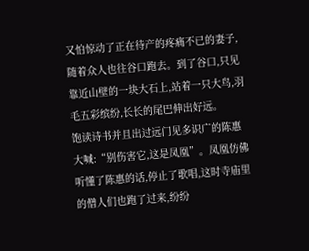又怕惊动了正在待产的疼痛不已的妻子,随着众人也往谷口跑去。到了谷口,只见靠近山壁的一块大石上,站着一只大鸟,羽毛五彩缤纷,长长的尾巴伸出好远。
饱读诗书并且出过远门见多识广的陈惠大喊:“别伤害它,这是凤凰”。凤凰仿佛听懂了陈惠的话,停止了歌唱,这时寺庙里的僧人们也跑了过来,纷纷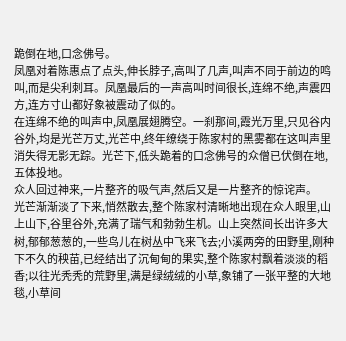跪倒在地,口念佛号。
凤凰对着陈惠点了点头,伸长脖子,高叫了几声,叫声不同于前边的鸣叫,而是尖利刺耳。凤凰最后的一声高叫时间很长,连绵不绝,声震四方,连方寸山都好象被震动了似的。
在连绵不绝的叫声中,凤凰展翅腾空。一刹那间,霞光万里,只见谷内谷外,均是光芒万丈,光芒中,终年缭绕于陈家村的黑雾都在这叫声里消失得无影无踪。光芒下,低头跪着的口念佛号的众僧已伏倒在地,五体投地。
众人回过神来,一片整齐的吸气声,然后又是一片整齐的惊诧声。
光芒渐渐淡了下来,悄然散去,整个陈家村清晰地出现在众人眼里,山上山下,谷里谷外,充满了瑞气和勃勃生机。山上突然间长出许多大树,郁郁葱葱的,一些鸟儿在树丛中飞来飞去;小溪两旁的田野里,刚种下不久的秧苗,已经结出了沉甸甸的果实,整个陈家村飘着淡淡的稻香;以往光秃秃的荒野里,满是绿绒绒的小草,象铺了一张平整的大地毯,小草间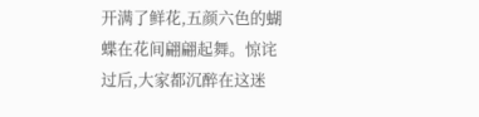开满了鲜花,五颜六色的蝴蝶在花间翩翩起舞。惊诧过后,大家都沉醉在这迷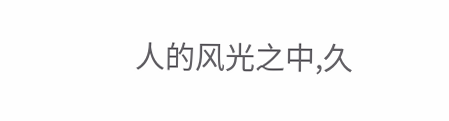人的风光之中,久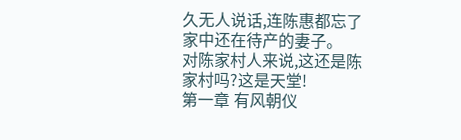久无人说话,连陈惠都忘了家中还在待产的妻子。
对陈家村人来说,这还是陈家村吗?这是天堂!
第一章 有风朝仪